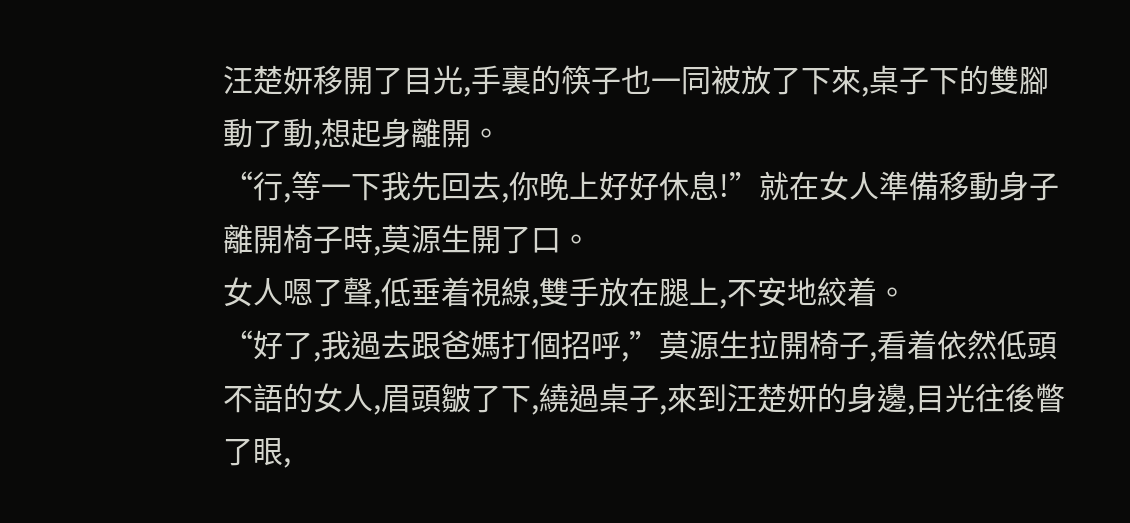汪楚妍移開了目光,手裏的筷子也一同被放了下來,桌子下的雙腳動了動,想起身離開。
“行,等一下我先回去,你晚上好好休息!”就在女人準備移動身子離開椅子時,莫源生開了口。
女人嗯了聲,低垂着視線,雙手放在腿上,不安地絞着。
“好了,我過去跟爸媽打個招呼,”莫源生拉開椅子,看着依然低頭不語的女人,眉頭皺了下,繞過桌子,來到汪楚妍的身邊,目光往後瞥了眼,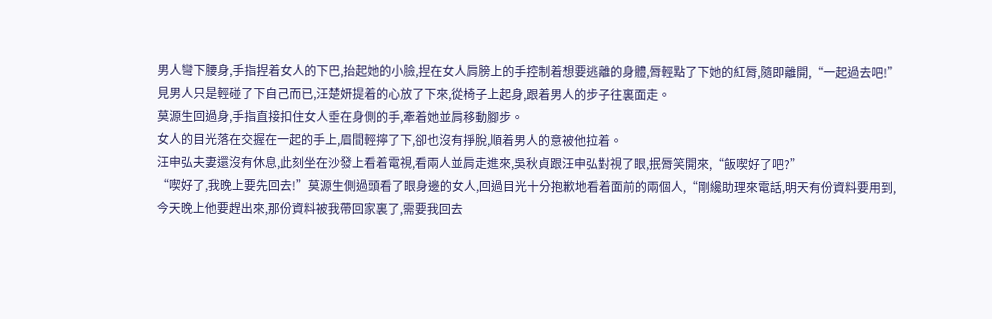男人彎下腰身,手指捏着女人的下巴,抬起她的小臉,捏在女人肩膀上的手控制着想要逃離的身體,脣輕點了下她的紅脣,隨即離開,“一起過去吧!”
見男人只是輕碰了下自己而已,汪楚妍提着的心放了下來,從椅子上起身,跟着男人的步子往裏面走。
莫源生回過身,手指直接扣住女人垂在身側的手,牽着她並肩移動腳步。
女人的目光落在交握在一起的手上,眉間輕擰了下,卻也沒有掙脫,順着男人的意被他拉着。
汪申弘夫妻還沒有休息,此刻坐在沙發上看着電視,看兩人並肩走進來,吳秋貞跟汪申弘對視了眼,抿脣笑開來,“飯喫好了吧?”
“喫好了,我晚上要先回去!”莫源生側過頭看了眼身邊的女人,回過目光十分抱歉地看着面前的兩個人,“剛纔助理來電話,明天有份資料要用到,今天晚上他要趕出來,那份資料被我帶回家裏了,需要我回去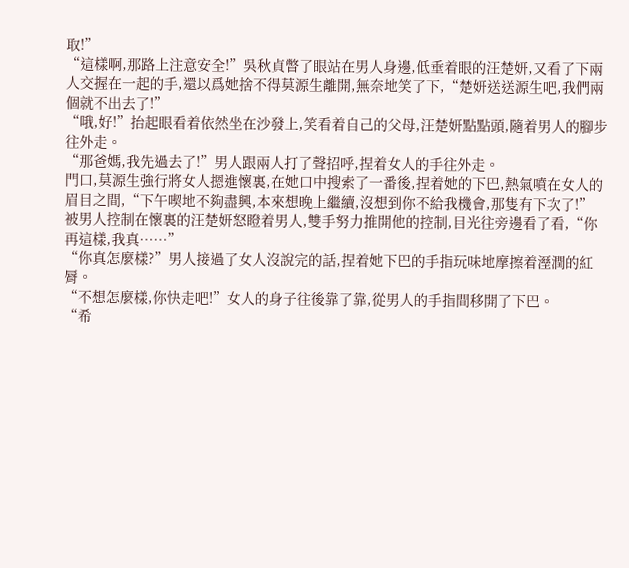取!”
“這樣啊,那路上注意安全!”吳秋貞瞥了眼站在男人身邊,低垂着眼的汪楚妍,又看了下兩人交握在一起的手,還以爲她捨不得莫源生離開,無奈地笑了下,“楚妍送送源生吧,我們兩個就不出去了!”
“哦,好!”抬起眼看着依然坐在沙發上,笑看着自己的父母,汪楚妍點點頭,隨着男人的腳步往外走。
“那爸媽,我先過去了!”男人跟兩人打了聲招呼,捏着女人的手往外走。
門口,莫源生強行將女人摁進懷裏,在她口中搜索了一番後,捏着她的下巴,熱氣噴在女人的眉目之間,“下午喫地不夠盡興,本來想晚上繼續,沒想到你不給我機會,那隻有下次了!”
被男人控制在懷裏的汪楚妍怒瞪着男人,雙手努力推開他的控制,目光往旁邊看了看,“你再這樣,我真……”
“你真怎麼樣?”男人接過了女人沒說完的話,捏着她下巴的手指玩味地摩擦着溼潤的紅脣。
“不想怎麼樣,你快走吧!”女人的身子往後靠了靠,從男人的手指間移開了下巴。
“希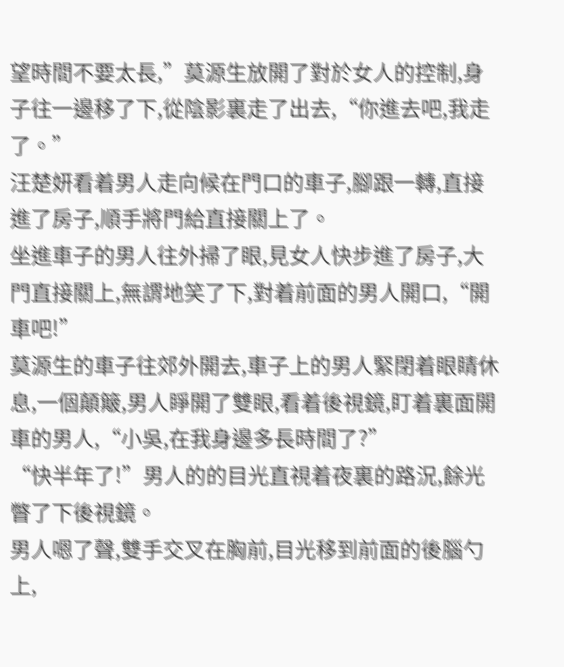望時間不要太長,”莫源生放開了對於女人的控制,身子往一邊移了下,從陰影裏走了出去,“你進去吧,我走了。”
汪楚妍看着男人走向候在門口的車子,腳跟一轉,直接進了房子,順手將門給直接關上了。
坐進車子的男人往外掃了眼,見女人快步進了房子,大門直接關上,無謂地笑了下,對着前面的男人開口,“開車吧!”
莫源生的車子往郊外開去,車子上的男人緊閉着眼睛休息,一個顛簸,男人睜開了雙眼,看着後視鏡,盯着裏面開車的男人,“小吳,在我身邊多長時間了?”
“快半年了!”男人的的目光直視着夜裏的路況,餘光瞥了下後視鏡。
男人嗯了聲,雙手交叉在胸前,目光移到前面的後腦勺上,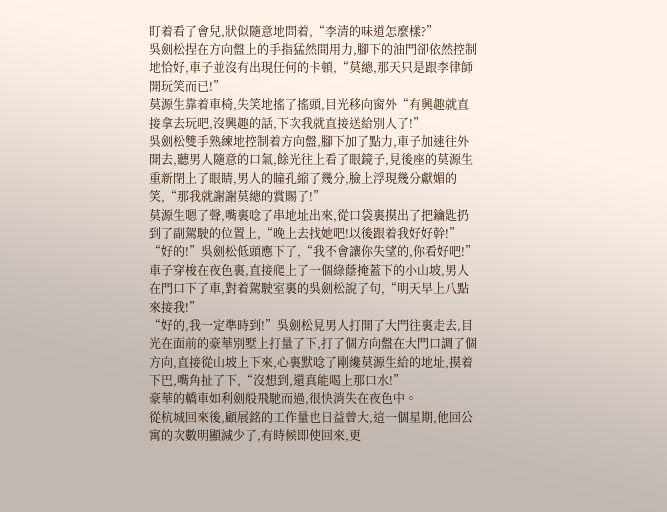盯着看了會兒,狀似隨意地問着,“李清的味道怎麼樣?”
吳劍松捏在方向盤上的手指猛然間用力,腳下的油門卻依然控制地恰好,車子並沒有出現任何的卡頓,“莫總,那天只是跟李律師開玩笑而已!”
莫源生靠着車椅,失笑地搖了搖頭,目光移向窗外“有興趣就直接拿去玩吧,沒興趣的話,下次我就直接送給別人了!”
吳劍松雙手熟練地控制着方向盤,腳下加了點力,車子加速往外開去,聽男人隨意的口氣,餘光往上看了眼鏡子,見後座的莫源生重新閉上了眼睛,男人的瞳孔縮了幾分,臉上浮現幾分獻媚的笑,“那我就謝謝莫總的賞賜了!”
莫源生嗯了聲,嘴裏唸了串地址出來,從口袋裏摸出了把鑰匙扔到了副駕駛的位置上,“晚上去找她吧!以後跟着我好好幹!”
“好的!”吳劍松低頭應下了,“我不會讓你失望的,你看好吧!”
車子穿梭在夜色裏,直接爬上了一個綠蔭掩蓋下的小山坡,男人在門口下了車,對着駕駛室裏的吳劍松說了句,“明天早上八點來接我!”
“好的,我一定準時到!”吳劍松見男人打開了大門往裏走去,目光在面前的豪華別墅上打量了下,打了個方向盤在大門口調了個方向,直接從山坡上下來,心裏默唸了剛纔莫源生給的地址,摸着下巴,嘴角扯了下,“沒想到,還真能喝上那口水!”
豪華的轎車如利劍般飛馳而過,很快消失在夜色中。
從杭城回來後,顧展銘的工作量也日益曾大,這一個星期,他回公寓的次數明顯減少了,有時候即使回來,更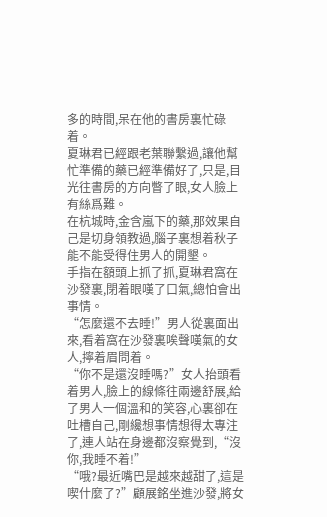多的時間,呆在他的書房裏忙碌着。
夏琳君已經跟老葉聯繫過,讓他幫忙準備的藥已經準備好了,只是,目光往書房的方向瞥了眼,女人臉上有絲爲難。
在杭城時,金含嵐下的藥,那效果自己是切身領教過,腦子裏想着秋子能不能受得住男人的開墾。
手指在額頭上抓了抓,夏琳君窩在沙發裏,閉着眼嘆了口氣,總怕會出事情。
“怎麼還不去睡!”男人從裏面出來,看着窩在沙發裏唉聲嘆氣的女人,擰着眉問着。
“你不是還沒睡嗎?”女人抬頭看着男人,臉上的線條往兩邊舒展,給了男人一個溫和的笑容,心裏卻在吐槽自己,剛纔想事情想得太專注了,連人站在身邊都沒察覺到,“沒你,我睡不着!”
“哦?最近嘴巴是越來越甜了,這是喫什麼了?”顧展銘坐進沙發,將女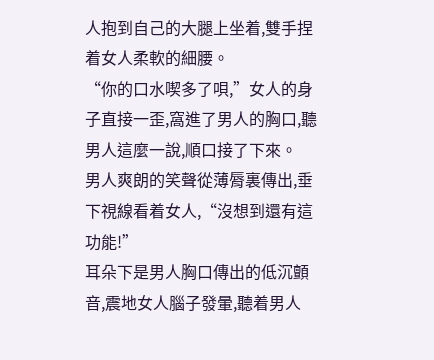人抱到自己的大腿上坐着,雙手捏着女人柔軟的細腰。
“你的口水喫多了唄,”女人的身子直接一歪,窩進了男人的胸口,聽男人這麼一說,順口接了下來。
男人爽朗的笑聲從薄脣裏傳出,垂下視線看着女人,“沒想到還有這功能!”
耳朵下是男人胸口傳出的低沉顫音,震地女人腦子發暈,聽着男人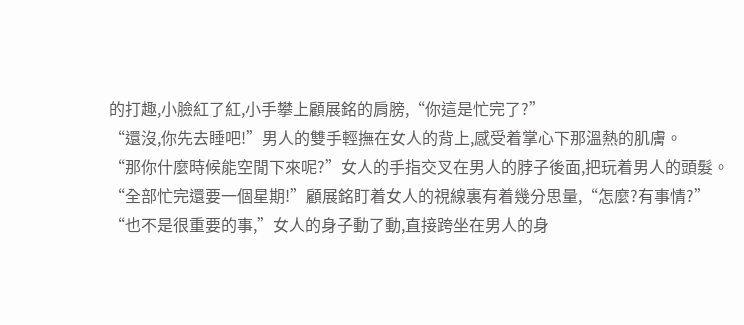的打趣,小臉紅了紅,小手攀上顧展銘的肩膀,“你這是忙完了?”
“還沒,你先去睡吧!”男人的雙手輕撫在女人的背上,感受着掌心下那溫熱的肌膚。
“那你什麼時候能空閒下來呢?”女人的手指交叉在男人的脖子後面,把玩着男人的頭髮。
“全部忙完還要一個星期!”顧展銘盯着女人的視線裏有着幾分思量,“怎麼?有事情?”
“也不是很重要的事,”女人的身子動了動,直接跨坐在男人的身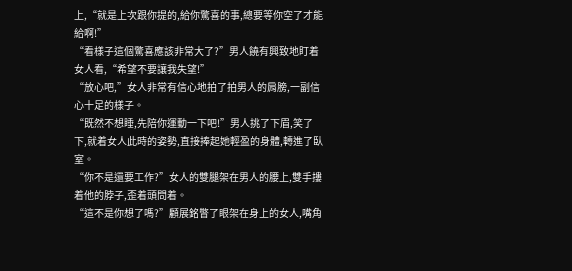上,“就是上次跟你提的,給你驚喜的事,總要等你空了才能給啊!”
“看樣子這個驚喜應該非常大了?”男人饒有興致地盯着女人看,“希望不要讓我失望!”
“放心吧,”女人非常有信心地拍了拍男人的肩膀,一副信心十足的樣子。
“既然不想睡,先陪你運動一下吧!”男人挑了下眉,笑了下,就着女人此時的姿勢,直接捧起她輕盈的身體,轉進了臥室。
“你不是還要工作?”女人的雙腿架在男人的腰上,雙手摟着他的脖子,歪着頭問着。
“這不是你想了嗎?”顧展銘瞥了眼架在身上的女人,嘴角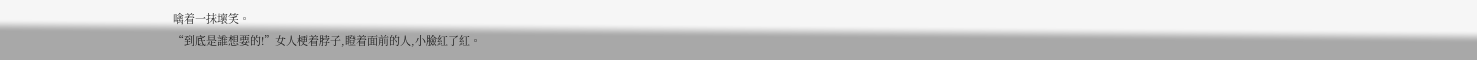噙着一抹壞笑。
“到底是誰想要的!”女人梗着脖子,瞪着面前的人,小臉紅了紅。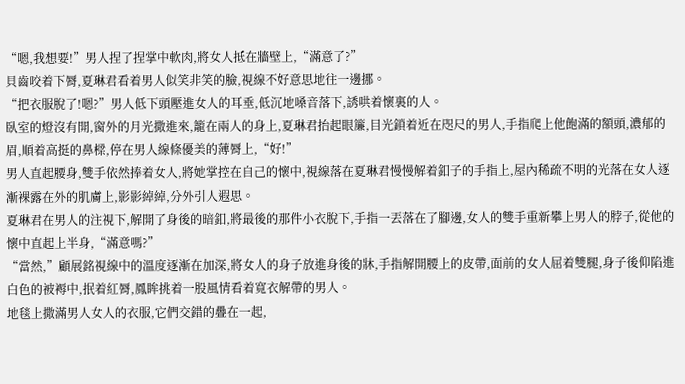“嗯,我想要!”男人捏了捏掌中軟肉,將女人抵在牆壁上,“滿意了?”
貝齒咬着下脣,夏琳君看着男人似笑非笑的臉,視線不好意思地往一邊挪。
“把衣服脫了!嗯?”男人低下頭壓進女人的耳垂,低沉地嗓音落下,誘哄着懷裏的人。
臥室的燈沒有開,窗外的月光撒進來,籠在兩人的身上,夏琳君抬起眼簾,目光鎖着近在咫尺的男人,手指爬上他飽滿的額頭,濃郁的眉,順着高挺的鼻樑,停在男人線條優美的薄脣上,“好!”
男人直起腰身,雙手依然捧着女人,將她掌控在自己的懷中,視線落在夏琳君慢慢解着釦子的手指上,屋內稀疏不明的光落在女人逐漸裸露在外的肌膚上,影影綽綽,分外引人遐思。
夏琳君在男人的注視下,解開了身後的暗釦,將最後的那件小衣脫下,手指一丟落在了腳邊,女人的雙手重新攀上男人的脖子,從他的懷中直起上半身,“滿意嗎?”
“當然,”顧展銘視線中的溫度逐漸在加深,將女人的身子放進身後的牀,手指解開腰上的皮帶,面前的女人屈着雙腿,身子後仰陷進白色的被褥中,抿着紅脣,鳳眸挑着一股風情看着寬衣解帶的男人。
地毯上撒滿男人女人的衣服,它們交錯的疊在一起,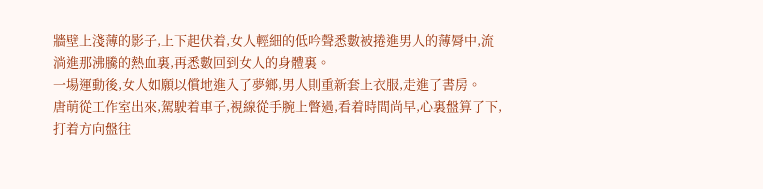牆壁上淺薄的影子,上下起伏着,女人輕細的低吟聲悉數被捲進男人的薄脣中,流淌進那沸騰的熱血裏,再悉數回到女人的身體裏。
一場運動後,女人如願以償地進入了夢鄉,男人則重新套上衣服,走進了書房。
唐萌從工作室出來,駕駛着車子,視線從手腕上瞥過,看着時間尚早,心裏盤算了下,打着方向盤往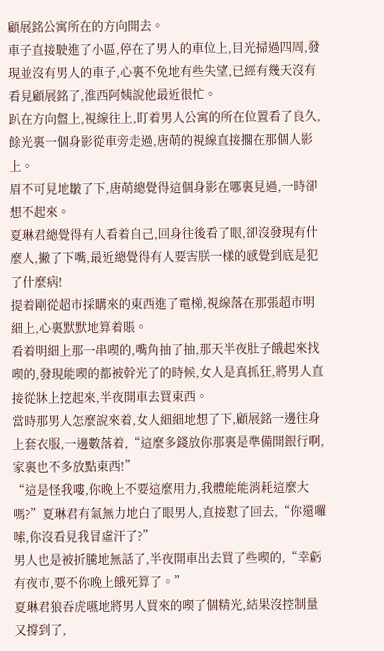顧展銘公寓所在的方向開去。
車子直接駛進了小區,停在了男人的車位上,目光掃過四周,發現並沒有男人的車子,心裏不免地有些失望,已經有幾天沒有看見顧展銘了,淮西阿姨說他最近很忙。
趴在方向盤上,視線往上,盯着男人公寓的所在位置看了良久,餘光裏一個身影從車旁走過,唐萌的視線直接擱在那個人影上。
眉不可見地皺了下,唐萌總覺得這個身影在哪裏見過,一時卻想不起來。
夏琳君總覺得有人看着自己,回身往後看了眼,卻沒發現有什麼人,撇了下嘴,最近總覺得有人要害朕一樣的感覺到底是犯了什麼病!
提着剛從超市採購來的東西進了電梯,視線落在那張超市明細上,心裏默默地算着賬。
看着明細上那一串喫的,嘴角抽了抽,那天半夜肚子餓起來找喫的,發現能喫的都被幹光了的時候,女人是真抓狂,將男人直接從牀上挖起來,半夜開車去買東西。
當時那男人怎麼說來着,女人細細地想了下,顧展銘一邊往身上套衣服,一邊數落着,“這麼多錢放你那裏是準備開銀行啊,家裏也不多放點東西!”
“這是怪我嘍,你晚上不要這麼用力,我體能能消耗這麼大嗎?”夏琳君有氣無力地白了眼男人,直接懟了回去,“你還囉嗦,你沒看見我冒虛汗了?”
男人也是被折騰地無話了,半夜開車出去買了些喫的,“幸虧有夜市,要不你晚上餓死算了。”
夏琳君狼吞虎嚥地將男人買來的喫了個精光,結果沒控制量又撐到了,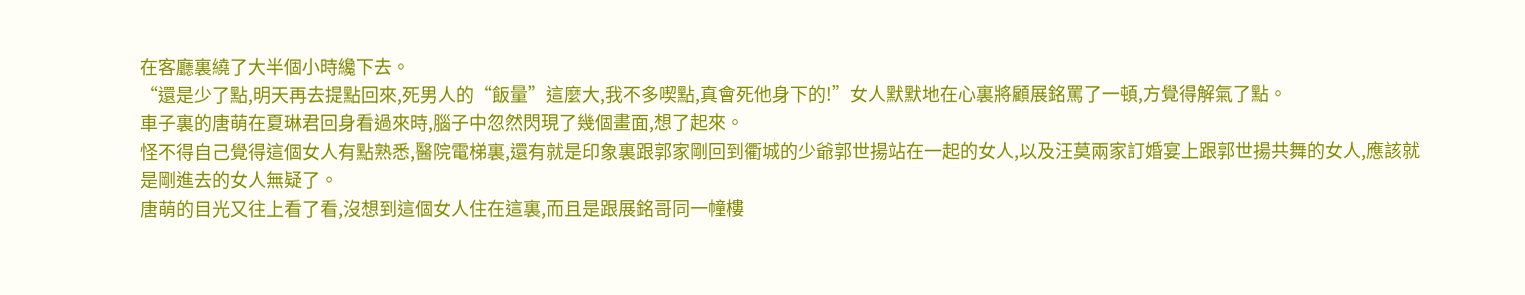在客廳裏繞了大半個小時纔下去。
“還是少了點,明天再去提點回來,死男人的“飯量”這麼大,我不多喫點,真會死他身下的!”女人默默地在心裏將顧展銘罵了一頓,方覺得解氣了點。
車子裏的唐萌在夏琳君回身看過來時,腦子中忽然閃現了幾個畫面,想了起來。
怪不得自己覺得這個女人有點熟悉,醫院電梯裏,還有就是印象裏跟郭家剛回到衢城的少爺郭世揚站在一起的女人,以及汪莫兩家訂婚宴上跟郭世揚共舞的女人,應該就是剛進去的女人無疑了。
唐萌的目光又往上看了看,沒想到這個女人住在這裏,而且是跟展銘哥同一幢樓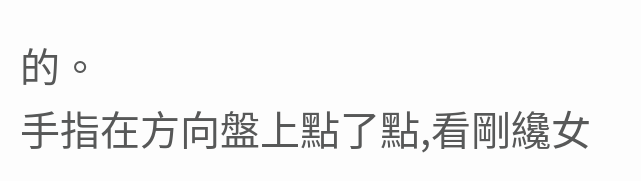的。
手指在方向盤上點了點,看剛纔女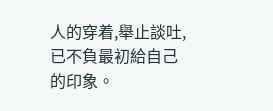人的穿着,舉止談吐,已不負最初給自己的印象。